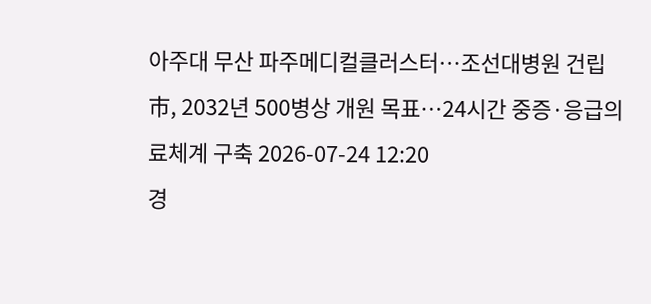아주대 무산 파주메디컬클러스터…조선대병원 건립
市, 2032년 500병상 개원 목표…24시간 중증·응급의료체계 구축 2026-07-24 12:20
경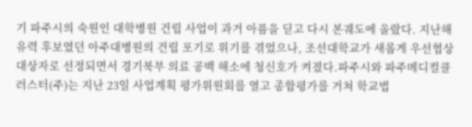기 파주시의 숙원인 대학병원 건립 사업이 과거 아픔을 딛고 다시 본궤도에 올랐다. 지난해 유력 후보였던 아주대병원의 건립 포기로 위기를 겪었으나, 조선대학교가 새롭게 우선협상대상자로 선정되면서 경기북부 의료 공백 해소에 청신호가 켜졌다.파주시와 파주메디컬클러스터(주)는 지난 23일 사업계획 평가위원회를 열고 종합평가를 거쳐 학교법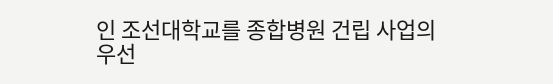인 조선대학교를 종합병원 건립 사업의 우선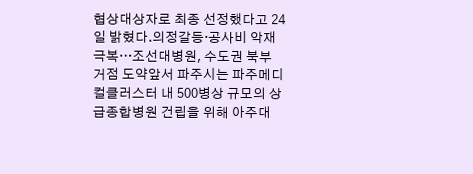협상대상자로 최종 선정했다고 24일 밝혔다.의정갈등·공사비 악재 극복…조선대병원, 수도권 북부 거점 도약앞서 파주시는 파주메디컬클러스터 내 500병상 규모의 상급종합병원 건립을 위해 아주대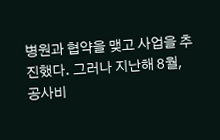병원과 협약을 맺고 사업을 추진했다. 그러나 지난해 8월, 공사비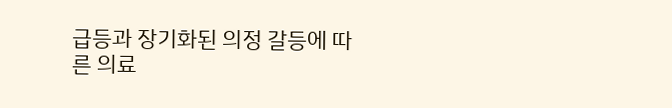급등과 장기화된 의정 갈등에 따른 의료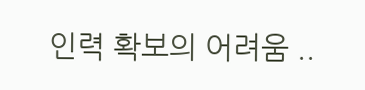인력 확보의 어려움 ..